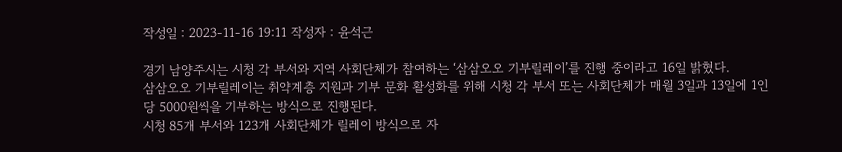작성일 : 2023-11-16 19:11 작성자 : 윤석근

경기 남양주시는 시청 각 부서와 지역 사회단체가 참여하는 ‘삼삼오오 기부릴레이’를 진행 중이라고 16일 밝혔다.
삼삼오오 기부릴레이는 취약계층 지원과 기부 문화 활성화를 위해 시청 각 부서 또는 사회단체가 매월 3일과 13일에 1인당 5000원씩을 기부하는 방식으로 진행된다.
시청 85개 부서와 123개 사회단체가 릴레이 방식으로 자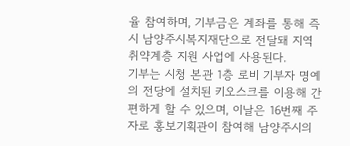율 참여하며, 기부금은 계좌를 통해 즉시 남양주시복지재단으로 전달돼 지역 취약계층 지원 사업에 사용된다.
기부는 시청 본관 1층 로비 기부자 명예의 전당에 설치된 키오스크를 이용해 간편하게 할 수 있으며, 이날은 16번째 주자로 홍보기획관이 참여해 남양주시의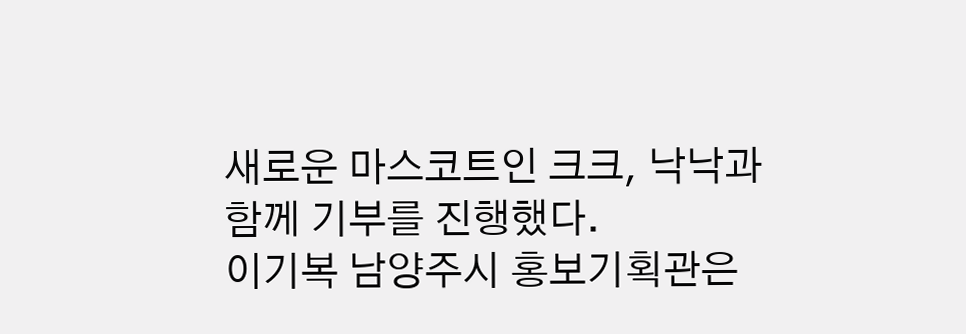새로운 마스코트인 크크, 낙낙과 함께 기부를 진행했다.
이기복 남양주시 홍보기획관은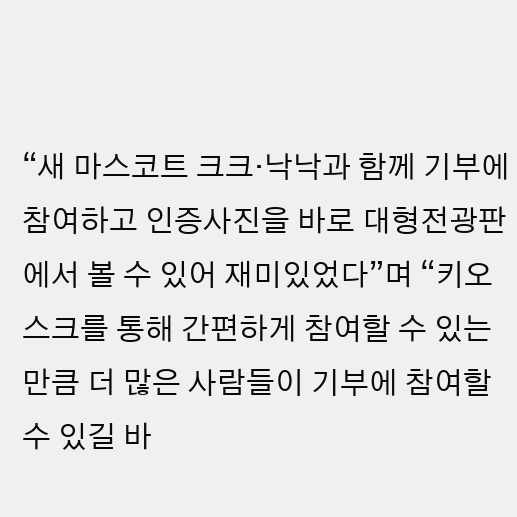“새 마스코트 크크·낙낙과 함께 기부에 참여하고 인증사진을 바로 대형전광판에서 볼 수 있어 재미있었다”며 “키오스크를 통해 간편하게 참여할 수 있는 만큼 더 많은 사람들이 기부에 참여할 수 있길 바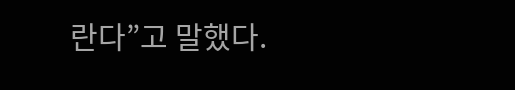란다”고 말했다.